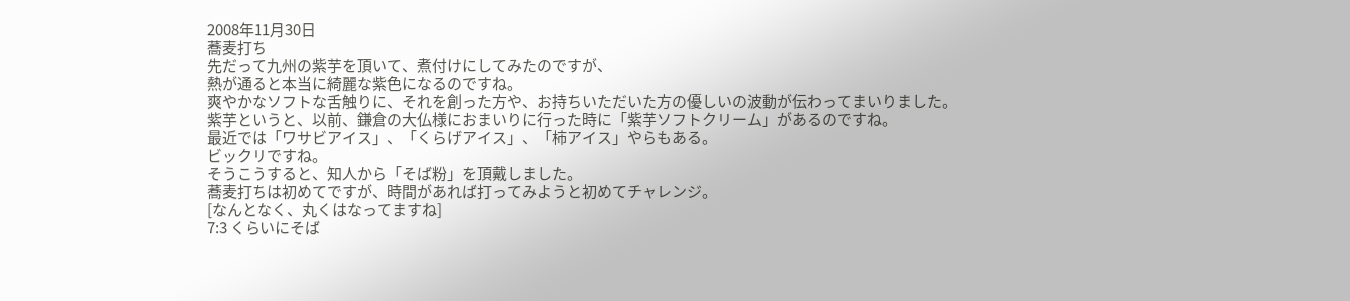2008年11月30日
蕎麦打ち
先だって九州の紫芋を頂いて、煮付けにしてみたのですが、
熱が通ると本当に綺麗な紫色になるのですね。
爽やかなソフトな舌触りに、それを創った方や、お持ちいただいた方の優しいの波動が伝わってまいりました。
紫芋というと、以前、鎌倉の大仏様におまいりに行った時に「紫芋ソフトクリーム」があるのですね。
最近では「ワサビアイス」、「くらげアイス」、「柿アイス」やらもある。
ビックリですね。
そうこうすると、知人から「そば粉」を頂戴しました。
蕎麦打ちは初めてですが、時間があれば打ってみようと初めてチャレンジ。
[なんとなく、丸くはなってますね]
7:3 くらいにそば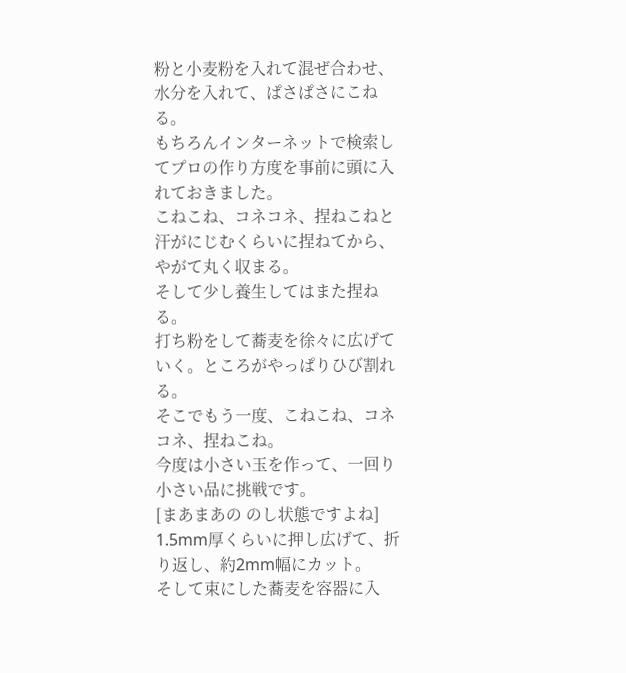粉と小麦粉を入れて混ぜ合わせ、水分を入れて、ぱさぱさにこねる。
もちろんインターネットで検索してプロの作り方度を事前に頭に入れておきました。
こねこね、コネコネ、捏ねこねと汗がにじむくらいに捏ねてから、やがて丸く収まる。
そして少し養生してはまた捏ねる。
打ち粉をして蕎麦を徐々に広げていく。ところがやっぱりひび割れる。
そこでもう一度、こねこね、コネコネ、捏ねこね。
今度は小さい玉を作って、一回り小さい品に挑戦です。
[まあまあの のし状態ですよね]
1.5mm厚くらいに押し広げて、折り返し、約2mm幅にカット。
そして束にした蕎麦を容器に入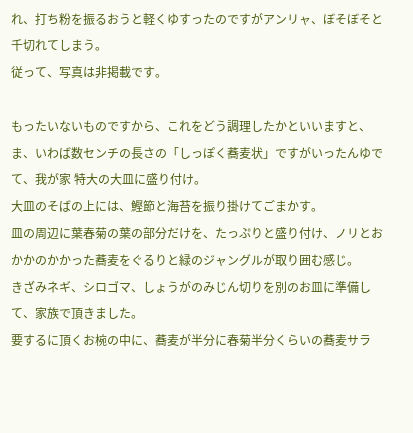れ、打ち粉を振るおうと軽くゆすったのですがアンリャ、ぼそぼそと千切れてしまう。
従って、写真は非掲載です。

もったいないものですから、これをどう調理したかといいますと、ま、いわば数センチの長さの「しっぽく蕎麦状」ですがいったんゆでて、我が家 特大の大皿に盛り付け。
大皿のそばの上には、鰹節と海苔を振り掛けてごまかす。
皿の周辺に葉春菊の葉の部分だけを、たっぷりと盛り付け、ノリとおかかのかかった蕎麦をぐるりと緑のジャングルが取り囲む感じ。
きざみネギ、シロゴマ、しょうがのみじん切りを別のお皿に準備して、家族で頂きました。
要するに頂くお椀の中に、蕎麦が半分に春菊半分くらいの蕎麦サラ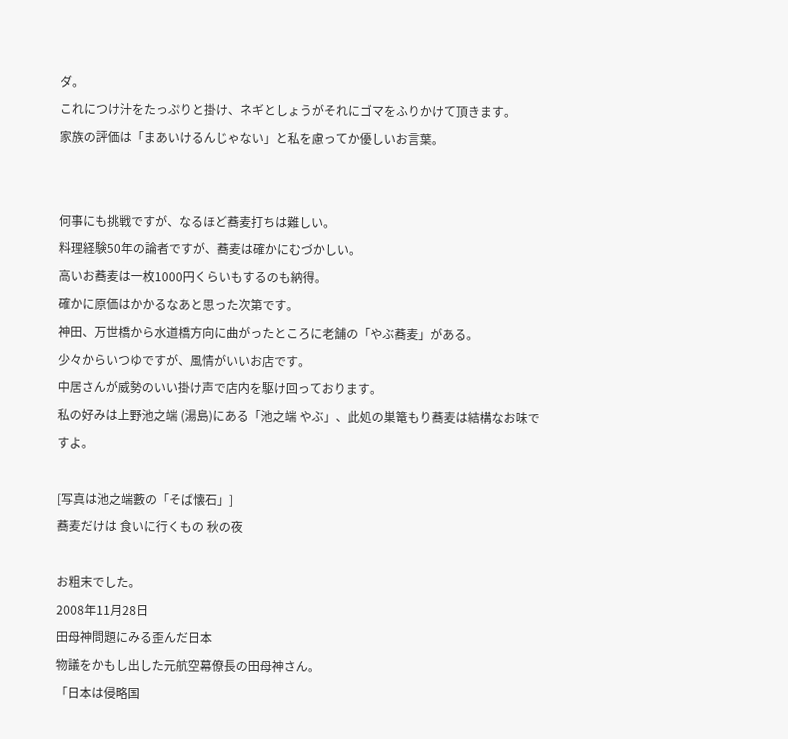ダ。
これにつけ汁をたっぷりと掛け、ネギとしょうがそれにゴマをふりかけて頂きます。
家族の評価は「まあいけるんじゃない」と私を慮ってか優しいお言葉。


何事にも挑戦ですが、なるほど蕎麦打ちは難しい。
料理経験50年の論者ですが、蕎麦は確かにむづかしい。
高いお蕎麦は一枚1000円くらいもするのも納得。
確かに原価はかかるなあと思った次第です。
神田、万世橋から水道橋方向に曲がったところに老舗の「やぶ蕎麦」がある。
少々からいつゆですが、風情がいいお店です。
中居さんが威勢のいい掛け声で店内を駆け回っております。
私の好みは上野池之端 (湯島)にある「池之端 やぶ」、此処の巣篭もり蕎麦は結構なお味ですよ。

[写真は池之端藪の「そば懐石」]
蕎麦だけは 食いに行くもの 秋の夜

お粗末でした。
2008年11月28日
田母神問題にみる歪んだ日本
物議をかもし出した元航空幕僚長の田母神さん。
「日本は侵略国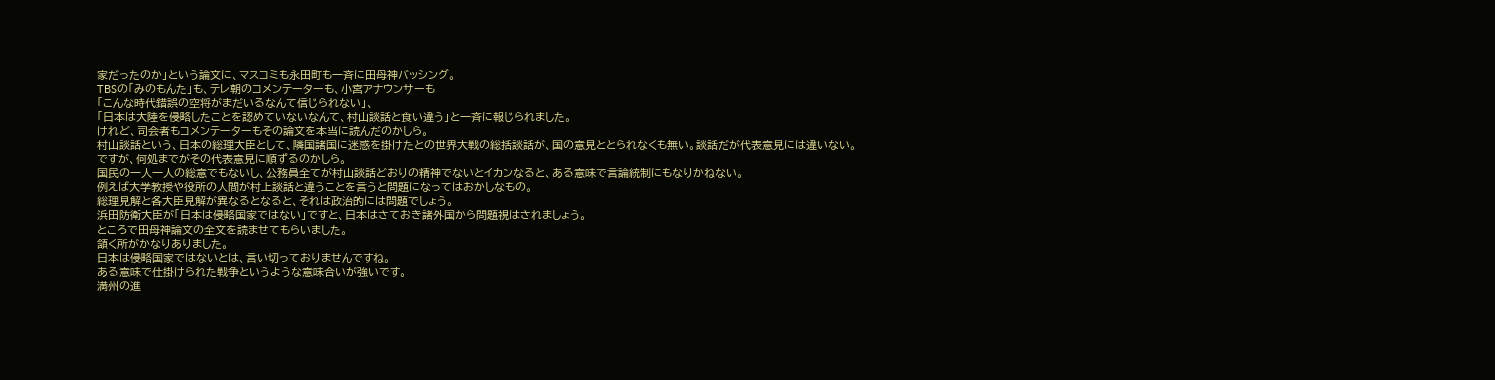家だったのか」という論文に、マスコミも永田町も一斉に田母神バッシング。
TBSの「みのもんた」も、テレ朝のコメンテーターも、小宮アナウンサーも
「こんな時代錯誤の空将がまだいるなんて信じられない」、
「日本は大陸を侵略したことを認めていないなんて、村山談話と食い違う」と一斉に報じられました。
けれど、司会者もコメンテーターもその論文を本当に読んだのかしら。
村山談話という、日本の総理大臣として、隣国諸国に迷惑を掛けたとの世界大戦の総括談話が、国の意見ととられなくも無い。談話だが代表意見には違いない。
ですが、何処までがその代表意見に順ずるのかしら。
国民の一人一人の総意でもないし、公務員全てが村山談話どおりの精神でないとイカンなると、ある意味で言論統制にもなりかねない。
例えば大学教授や役所の人間が村上談話と違うことを言うと問題になってはおかしなもの。
総理見解と各大臣見解が異なるとなると、それは政治的には問題でしょう。
浜田防衛大臣が「日本は侵略国家ではない」ですと、日本はさておき諸外国から問題視はされましょう。
ところで田母神論文の全文を読ませてもらいました。
頷く所がかなりありました。
日本は侵略国家ではないとは、言い切っておりませんですね。
ある意味で仕掛けられた戦争というような意味合いが強いです。
満州の進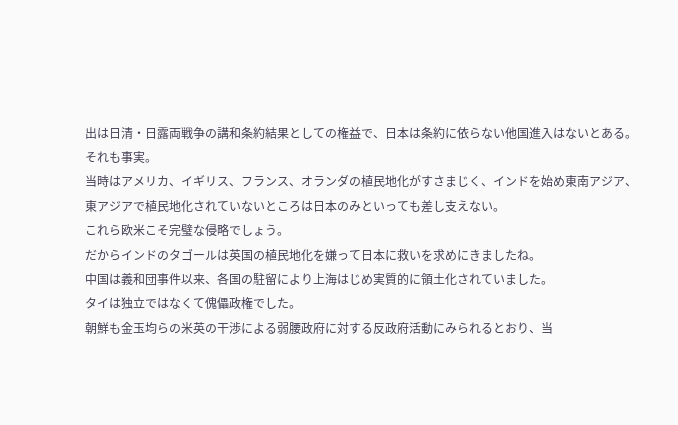出は日清・日露両戦争の講和条約結果としての権益で、日本は条約に依らない他国進入はないとある。
それも事実。
当時はアメリカ、イギリス、フランス、オランダの植民地化がすさまじく、インドを始め東南アジア、東アジアで植民地化されていないところは日本のみといっても差し支えない。
これら欧米こそ完璧な侵略でしょう。
だからインドのタゴールは英国の植民地化を嫌って日本に救いを求めにきましたね。
中国は義和団事件以来、各国の駐留により上海はじめ実質的に領土化されていました。
タイは独立ではなくて傀儡政権でした。
朝鮮も金玉均らの米英の干渉による弱腰政府に対する反政府活動にみられるとおり、当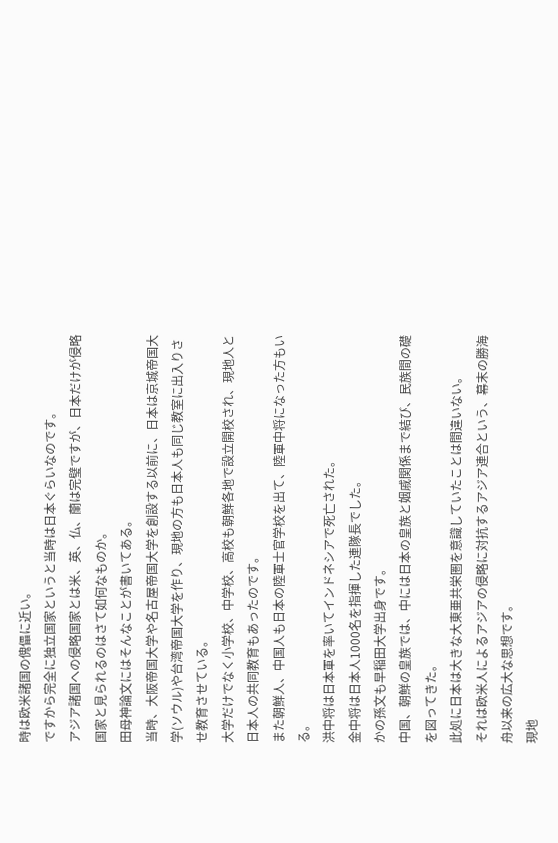時は欧米諸国の傀儡に近い。
ですから完全に独立国家というと当時は日本ぐらいなのです。
アジア諸国への侵略国家とは米、英、仏、蘭は完璧ですが、日本だけが侵略国家と見られるのはさて如何なものか。
田母神論文にはそんなことが書いてある。
当時、大阪帝国大学や名古屋帝国大学を創設する以前に、日本は京城帝国大学(ソウル)や台湾帝国大学を作り、現地の方も日本人も同じ教室に出入りさせ教育させている。
大学だけでなく小学校、中学校、高校も朝鮮各地で設立開校され、現地人と日本人の共同教育もあったのです。
また朝鮮人、中国人も日本の陸軍士官学校を出て、陸軍中将になった方もいる。
洪中将は日本軍を率いてインドネシアで死亡された。
金中将は日本人1000名を指揮した連隊長でした。
かの孫文も早稲田大学出身です。
中国、朝鮮の皇族では、中には日本の皇族と姻戚関係まで結び、民族間の礎を図ってきた。
此処に日本は大きな大東亜共栄圏を意識していたことは間違いない。
それは欧米人によるアジアの侵略に対抗するアジア連合という、幕末の勝海舟以来の広大な思想です。
現地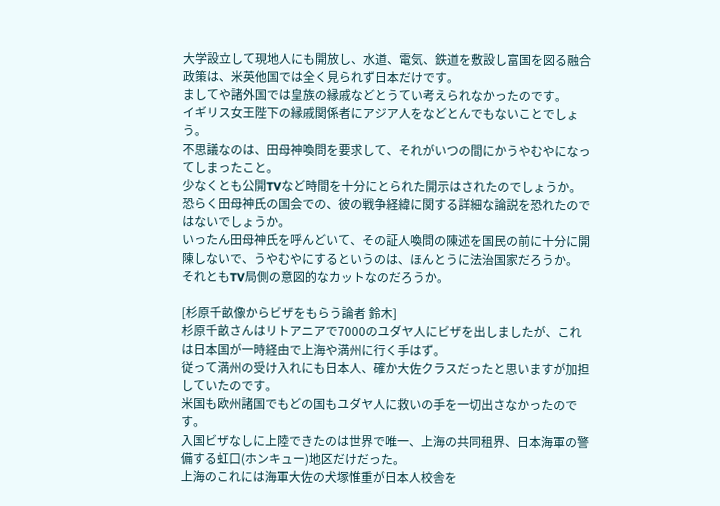大学設立して現地人にも開放し、水道、電気、鉄道を敷設し富国を図る融合政策は、米英他国では全く見られず日本だけです。
ましてや諸外国では皇族の縁戚などとうてい考えられなかったのです。
イギリス女王陛下の縁戚関係者にアジア人をなどとんでもないことでしょう。
不思議なのは、田母神喚問を要求して、それがいつの間にかうやむやになってしまったこと。
少なくとも公開TVなど時間を十分にとられた開示はされたのでしょうか。
恐らく田母神氏の国会での、彼の戦争経緯に関する詳細な論説を恐れたのではないでしょうか。
いったん田母神氏を呼んどいて、その証人喚問の陳述を国民の前に十分に開陳しないで、うやむやにするというのは、ほんとうに法治国家だろうか。
それともTV局側の意図的なカットなのだろうか。

[杉原千畝像からビザをもらう論者 鈴木]
杉原千畝さんはリトアニアで7000のユダヤ人にビザを出しましたが、これは日本国が一時経由で上海や満州に行く手はず。
従って満州の受け入れにも日本人、確か大佐クラスだったと思いますが加担していたのです。
米国も欧州諸国でもどの国もユダヤ人に救いの手を一切出さなかったのです。
入国ビザなしに上陸できたのは世界で唯一、上海の共同租界、日本海軍の警備する虹口(ホンキュー)地区だけだった。
上海のこれには海軍大佐の犬塚惟重が日本人校舎を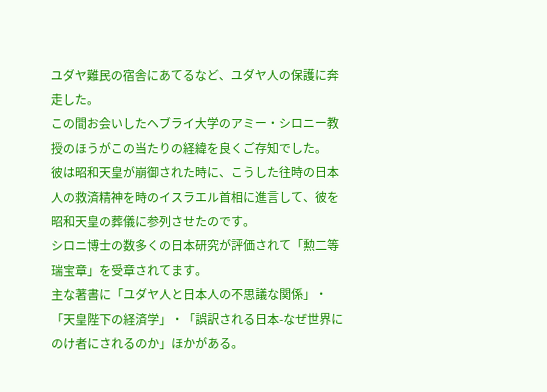ユダヤ難民の宿舎にあてるなど、ユダヤ人の保護に奔走した。
この間お会いしたヘブライ大学のアミー・シロニー教授のほうがこの当たりの経緯を良くご存知でした。
彼は昭和天皇が崩御された時に、こうした往時の日本人の救済精神を時のイスラエル首相に進言して、彼を昭和天皇の葬儀に参列させたのです。
シロニ博士の数多くの日本研究が評価されて「勲二等瑞宝章」を受章されてます。
主な著書に「ユダヤ人と日本人の不思議な関係」・「天皇陛下の経済学」・「誤訳される日本-なぜ世界にのけ者にされるのか」ほかがある。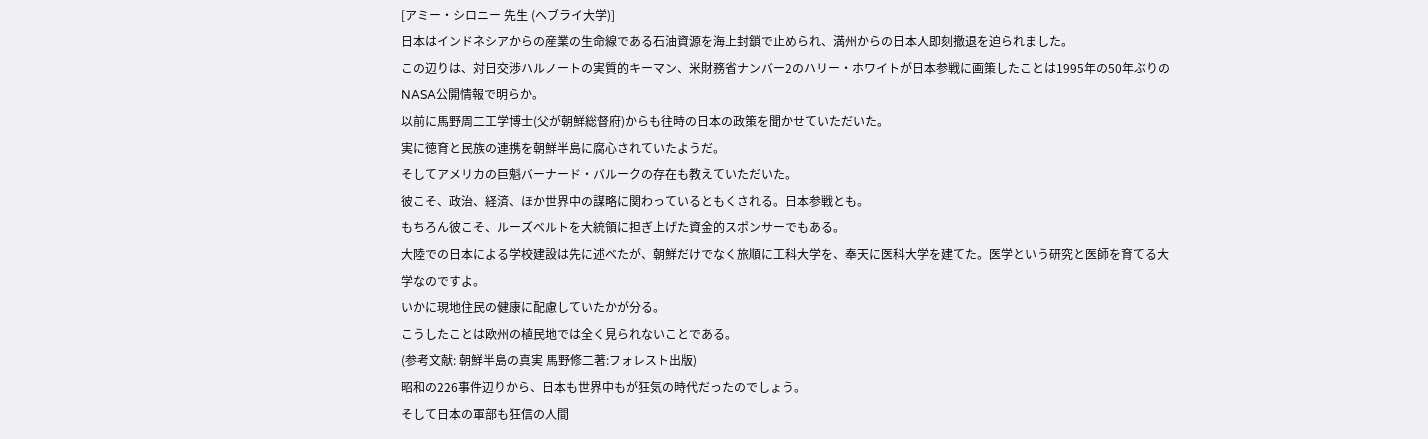[アミー・シロニー 先生 (ヘブライ大学)]
日本はインドネシアからの産業の生命線である石油資源を海上封鎖で止められ、満州からの日本人即刻撤退を迫られました。
この辺りは、対日交渉ハルノートの実質的キーマン、米財務省ナンバー2のハリー・ホワイトが日本参戦に画策したことは1995年の50年ぶりのNASA公開情報で明らか。
以前に馬野周二工学博士(父が朝鮮総督府)からも往時の日本の政策を聞かせていただいた。
実に徳育と民族の連携を朝鮮半島に腐心されていたようだ。
そしてアメリカの巨魁バーナード・バルークの存在も教えていただいた。
彼こそ、政治、経済、ほか世界中の謀略に関わっているともくされる。日本参戦とも。
もちろん彼こそ、ルーズベルトを大統領に担ぎ上げた資金的スポンサーでもある。
大陸での日本による学校建設は先に述べたが、朝鮮だけでなく旅順に工科大学を、奉天に医科大学を建てた。医学という研究と医師を育てる大学なのですよ。
いかに現地住民の健康に配慮していたかが分る。
こうしたことは欧州の植民地では全く見られないことである。
(参考文献: 朝鮮半島の真実 馬野修二著:フォレスト出版)
昭和の226事件辺りから、日本も世界中もが狂気の時代だったのでしょう。
そして日本の軍部も狂信の人間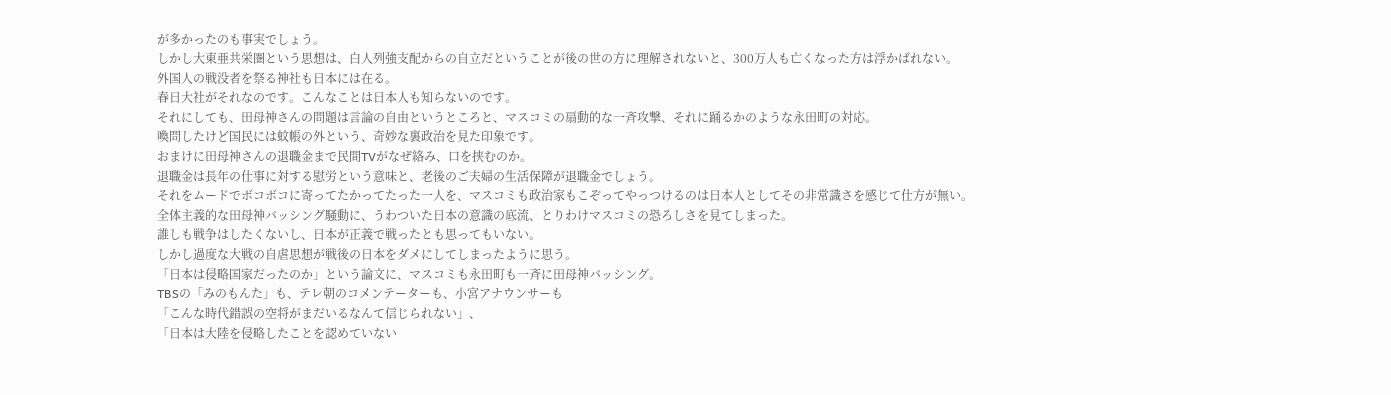が多かったのも事実でしょう。
しかし大東亜共栄圏という思想は、白人列強支配からの自立だということが後の世の方に理解されないと、300万人も亡くなった方は浮かばれない。
外国人の戦没者を祭る神社も日本には在る。
春日大社がそれなのです。こんなことは日本人も知らないのです。
それにしても、田母神さんの問題は言論の自由というところと、マスコミの扇動的な一斉攻撃、それに踊るかのような永田町の対応。
喚問したけど国民には蚊帳の外という、奇妙な裏政治を見た印象です。
おまけに田母神さんの退職金まで民間TVがなぜ絡み、口を挟むのか。
退職金は長年の仕事に対する慰労という意味と、老後のご夫婦の生活保障が退職金でしょう。
それをムードでボコボコに寄ってたかってたった一人を、マスコミも政治家もこぞってやっつけるのは日本人としてその非常識さを感じて仕方が無い。
全体主義的な田母神バッシング騒動に、うわついた日本の意識の底流、とりわけマスコミの恐ろしさを見てしまった。
誰しも戦争はしたくないし、日本が正義で戦ったとも思ってもいない。
しかし過度な大戦の自虐思想が戦後の日本をダメにしてしまったように思う。
「日本は侵略国家だったのか」という論文に、マスコミも永田町も一斉に田母神バッシング。
TBSの「みのもんた」も、テレ朝のコメンテーターも、小宮アナウンサーも
「こんな時代錯誤の空将がまだいるなんて信じられない」、
「日本は大陸を侵略したことを認めていない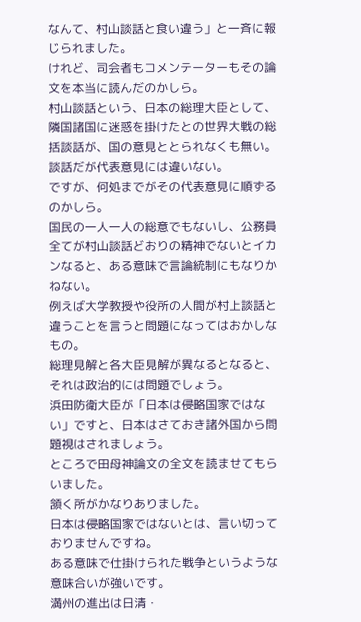なんて、村山談話と食い違う」と一斉に報じられました。
けれど、司会者もコメンテーターもその論文を本当に読んだのかしら。
村山談話という、日本の総理大臣として、隣国諸国に迷惑を掛けたとの世界大戦の総括談話が、国の意見ととられなくも無い。談話だが代表意見には違いない。
ですが、何処までがその代表意見に順ずるのかしら。
国民の一人一人の総意でもないし、公務員全てが村山談話どおりの精神でないとイカンなると、ある意味で言論統制にもなりかねない。
例えば大学教授や役所の人間が村上談話と違うことを言うと問題になってはおかしなもの。
総理見解と各大臣見解が異なるとなると、それは政治的には問題でしょう。
浜田防衛大臣が「日本は侵略国家ではない」ですと、日本はさておき諸外国から問題視はされましょう。
ところで田母神論文の全文を読ませてもらいました。
頷く所がかなりありました。
日本は侵略国家ではないとは、言い切っておりませんですね。
ある意味で仕掛けられた戦争というような意味合いが強いです。
満州の進出は日清・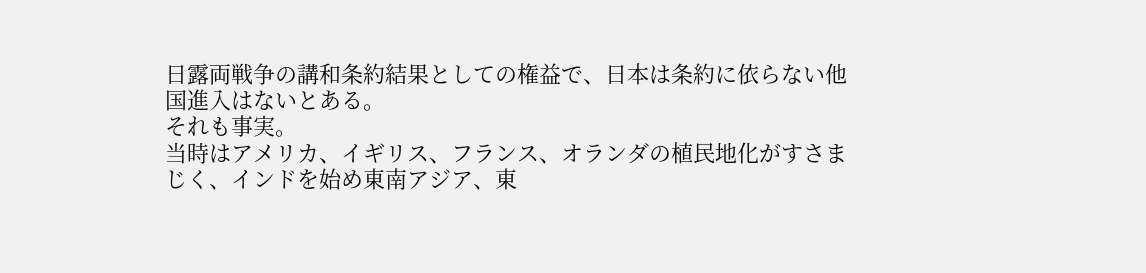日露両戦争の講和条約結果としての権益で、日本は条約に依らない他国進入はないとある。
それも事実。
当時はアメリカ、イギリス、フランス、オランダの植民地化がすさまじく、インドを始め東南アジア、東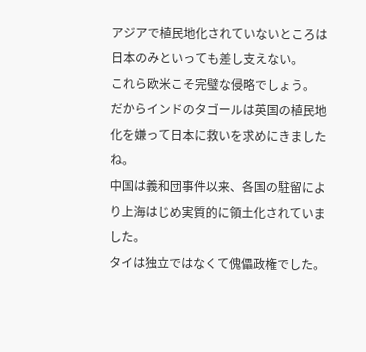アジアで植民地化されていないところは日本のみといっても差し支えない。
これら欧米こそ完璧な侵略でしょう。
だからインドのタゴールは英国の植民地化を嫌って日本に救いを求めにきましたね。
中国は義和団事件以来、各国の駐留により上海はじめ実質的に領土化されていました。
タイは独立ではなくて傀儡政権でした。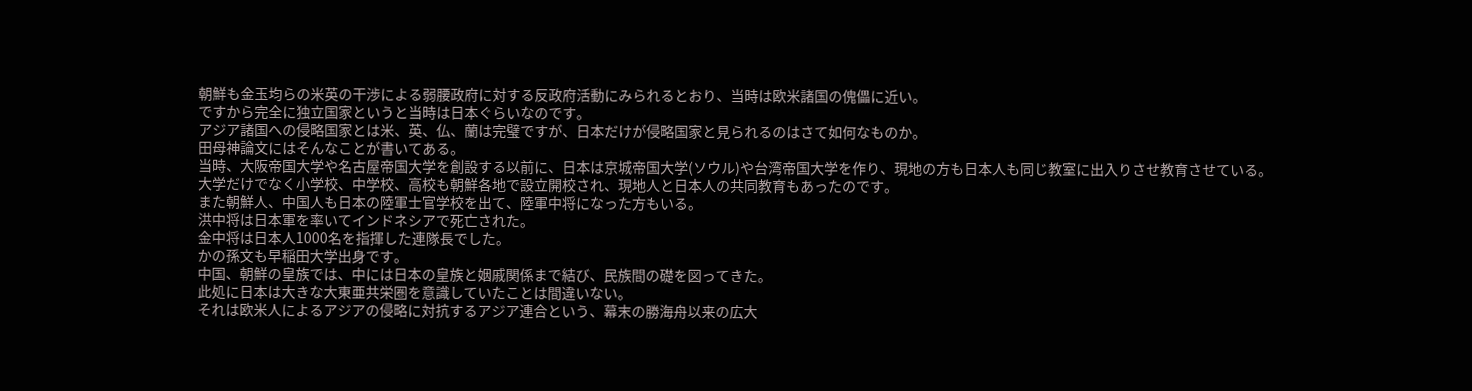朝鮮も金玉均らの米英の干渉による弱腰政府に対する反政府活動にみられるとおり、当時は欧米諸国の傀儡に近い。
ですから完全に独立国家というと当時は日本ぐらいなのです。
アジア諸国への侵略国家とは米、英、仏、蘭は完璧ですが、日本だけが侵略国家と見られるのはさて如何なものか。
田母神論文にはそんなことが書いてある。
当時、大阪帝国大学や名古屋帝国大学を創設する以前に、日本は京城帝国大学(ソウル)や台湾帝国大学を作り、現地の方も日本人も同じ教室に出入りさせ教育させている。
大学だけでなく小学校、中学校、高校も朝鮮各地で設立開校され、現地人と日本人の共同教育もあったのです。
また朝鮮人、中国人も日本の陸軍士官学校を出て、陸軍中将になった方もいる。
洪中将は日本軍を率いてインドネシアで死亡された。
金中将は日本人1000名を指揮した連隊長でした。
かの孫文も早稲田大学出身です。
中国、朝鮮の皇族では、中には日本の皇族と姻戚関係まで結び、民族間の礎を図ってきた。
此処に日本は大きな大東亜共栄圏を意識していたことは間違いない。
それは欧米人によるアジアの侵略に対抗するアジア連合という、幕末の勝海舟以来の広大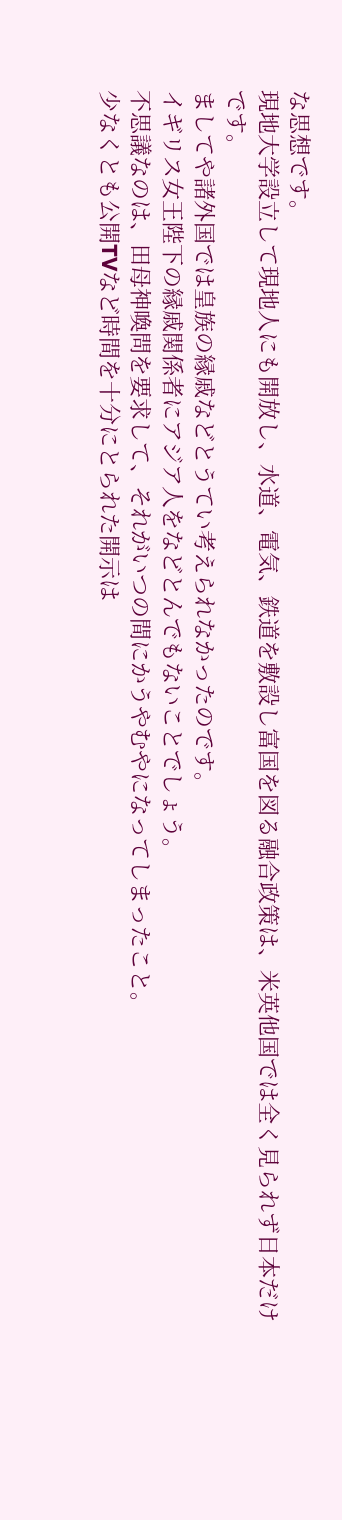な思想です。
現地大学設立して現地人にも開放し、水道、電気、鉄道を敷設し富国を図る融合政策は、米英他国では全く見られず日本だけです。
ましてや諸外国では皇族の縁戚などとうてい考えられなかったのです。
イギリス女王陛下の縁戚関係者にアジア人をなどとんでもないことでしょう。
不思議なのは、田母神喚問を要求して、それがいつの間にかうやむやになってしまったこと。
少なくとも公開TVなど時間を十分にとられた開示は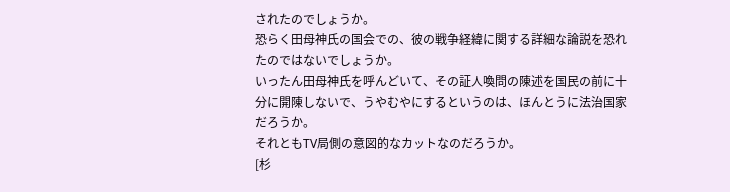されたのでしょうか。
恐らく田母神氏の国会での、彼の戦争経緯に関する詳細な論説を恐れたのではないでしょうか。
いったん田母神氏を呼んどいて、その証人喚問の陳述を国民の前に十分に開陳しないで、うやむやにするというのは、ほんとうに法治国家だろうか。
それともTV局側の意図的なカットなのだろうか。
[杉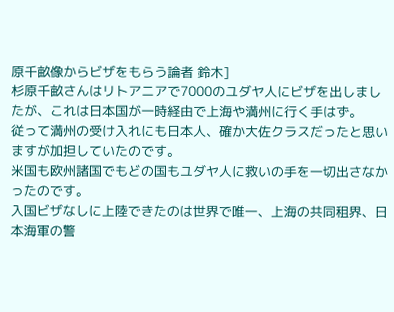原千畝像からビザをもらう論者 鈴木]
杉原千畝さんはリトアニアで7000のユダヤ人にビザを出しましたが、これは日本国が一時経由で上海や満州に行く手はず。
従って満州の受け入れにも日本人、確か大佐クラスだったと思いますが加担していたのです。
米国も欧州諸国でもどの国もユダヤ人に救いの手を一切出さなかったのです。
入国ビザなしに上陸できたのは世界で唯一、上海の共同租界、日本海軍の警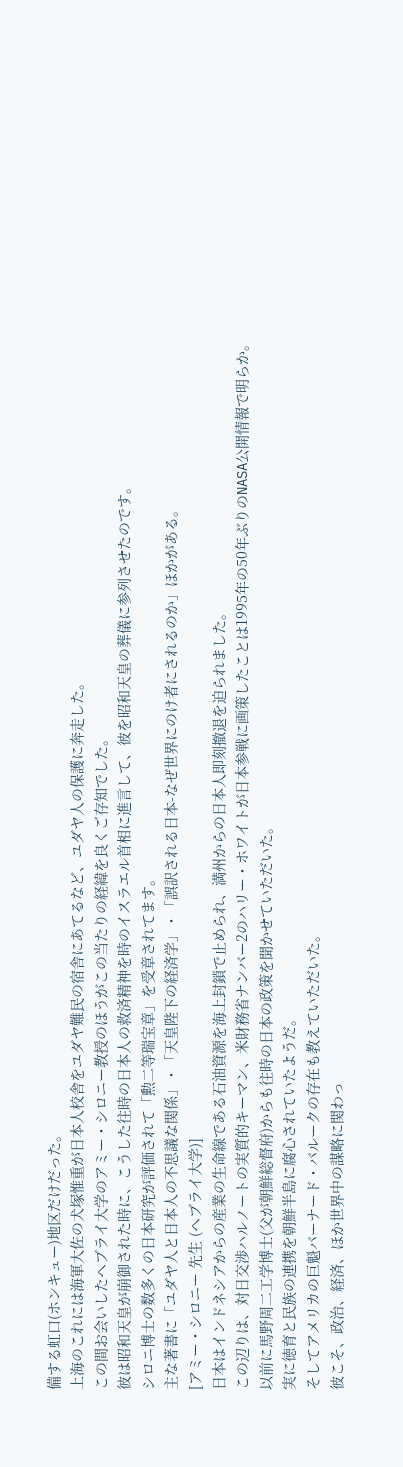備する虹口(ホンキュー)地区だけだった。
上海のこれには海軍大佐の犬塚惟重が日本人校舎をユダヤ難民の宿舎にあてるなど、ユダヤ人の保護に奔走した。
この間お会いしたヘブライ大学のアミー・シロニー教授のほうがこの当たりの経緯を良くご存知でした。
彼は昭和天皇が崩御された時に、こうした往時の日本人の救済精神を時のイスラエル首相に進言して、彼を昭和天皇の葬儀に参列させたのです。
シロニ博士の数多くの日本研究が評価されて「勲二等瑞宝章」を受章されてます。
主な著書に「ユダヤ人と日本人の不思議な関係」・「天皇陛下の経済学」・「誤訳される日本-なぜ世界にのけ者にされるのか」ほかがある。
[アミー・シロニー 先生 (ヘブライ大学)]
日本はインドネシアからの産業の生命線である石油資源を海上封鎖で止められ、満州からの日本人即刻撤退を迫られました。
この辺りは、対日交渉ハルノートの実質的キーマン、米財務省ナンバー2のハリー・ホワイトが日本参戦に画策したことは1995年の50年ぶりのNASA公開情報で明らか。
以前に馬野周二工学博士(父が朝鮮総督府)からも往時の日本の政策を聞かせていただいた。
実に徳育と民族の連携を朝鮮半島に腐心されていたようだ。
そしてアメリカの巨魁バーナード・バルークの存在も教えていただいた。
彼こそ、政治、経済、ほか世界中の謀略に関わっ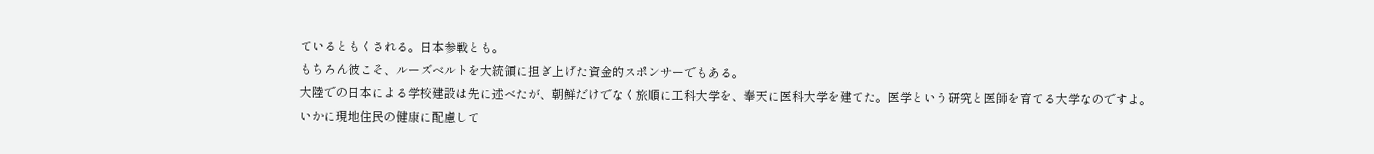ているともくされる。日本参戦とも。
もちろん彼こそ、ルーズベルトを大統領に担ぎ上げた資金的スポンサーでもある。
大陸での日本による学校建設は先に述べたが、朝鮮だけでなく旅順に工科大学を、奉天に医科大学を建てた。医学という研究と医師を育てる大学なのですよ。
いかに現地住民の健康に配慮して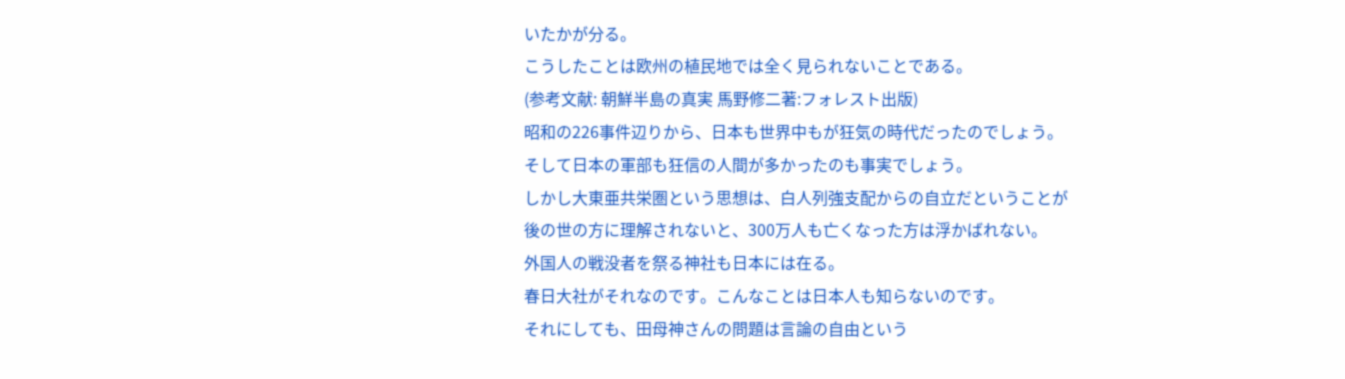いたかが分る。
こうしたことは欧州の植民地では全く見られないことである。
(参考文献: 朝鮮半島の真実 馬野修二著:フォレスト出版)
昭和の226事件辺りから、日本も世界中もが狂気の時代だったのでしょう。
そして日本の軍部も狂信の人間が多かったのも事実でしょう。
しかし大東亜共栄圏という思想は、白人列強支配からの自立だということが後の世の方に理解されないと、300万人も亡くなった方は浮かばれない。
外国人の戦没者を祭る神社も日本には在る。
春日大社がそれなのです。こんなことは日本人も知らないのです。
それにしても、田母神さんの問題は言論の自由という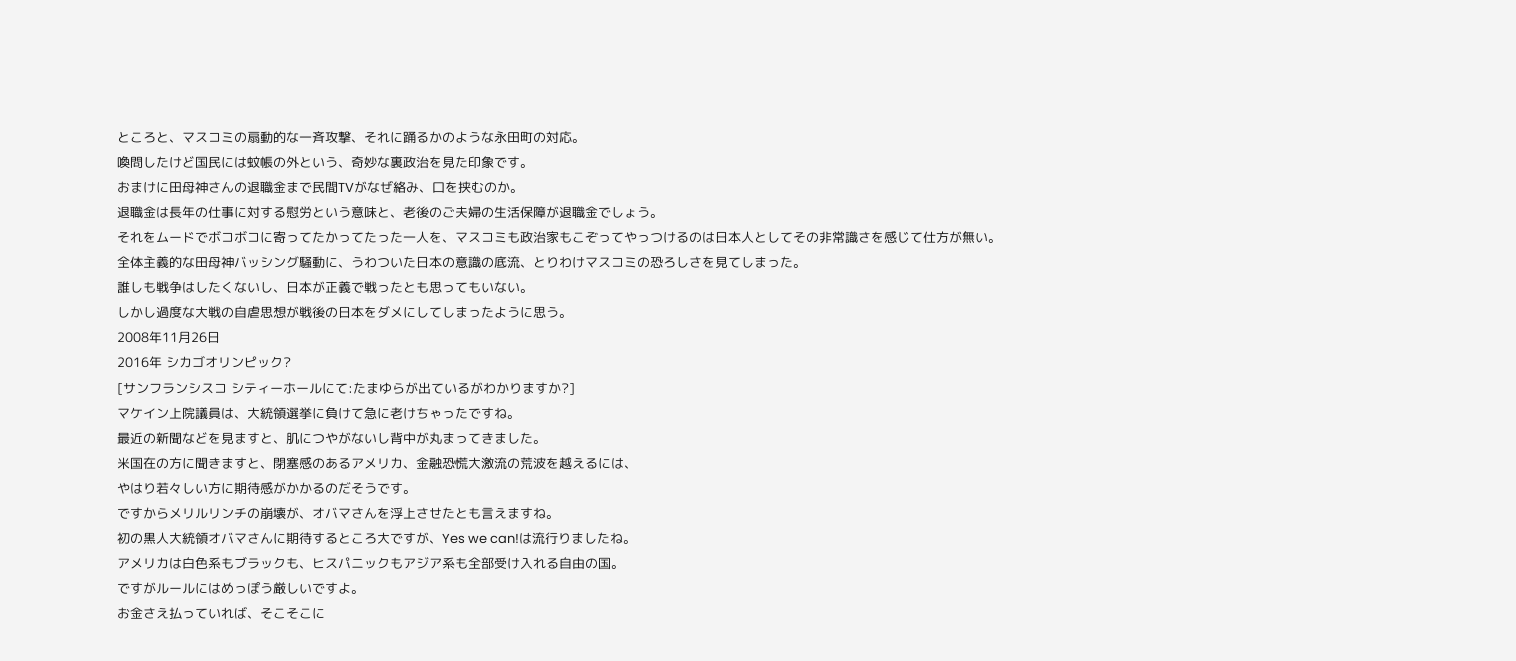ところと、マスコミの扇動的な一斉攻撃、それに踊るかのような永田町の対応。
喚問したけど国民には蚊帳の外という、奇妙な裏政治を見た印象です。
おまけに田母神さんの退職金まで民間TVがなぜ絡み、口を挟むのか。
退職金は長年の仕事に対する慰労という意味と、老後のご夫婦の生活保障が退職金でしょう。
それをムードでボコボコに寄ってたかってたった一人を、マスコミも政治家もこぞってやっつけるのは日本人としてその非常識さを感じて仕方が無い。
全体主義的な田母神バッシング騒動に、うわついた日本の意識の底流、とりわけマスコミの恐ろしさを見てしまった。
誰しも戦争はしたくないし、日本が正義で戦ったとも思ってもいない。
しかし過度な大戦の自虐思想が戦後の日本をダメにしてしまったように思う。
2008年11月26日
2016年 シカゴオリンピック?
[サンフランシスコ シティーホールにて:たまゆらが出ているがわかりますか?]
マケイン上院議員は、大統領選挙に負けて急に老けちゃったですね。
最近の新聞などを見ますと、肌につやがないし背中が丸まってきました。
米国在の方に聞きますと、閉塞感のあるアメリカ、金融恐慌大激流の荒波を越えるには、
やはり若々しい方に期待感がかかるのだそうです。
ですからメリルリンチの崩壊が、オバマさんを浮上させたとも言えますね。
初の黒人大統領オバマさんに期待するところ大ですが、Yes we can!は流行りましたね。
アメリカは白色系もブラックも、ヒスパニックもアジア系も全部受け入れる自由の国。
ですがルールにはめっぽう厳しいですよ。
お金さえ払っていれば、そこそこに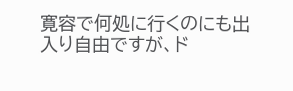寛容で何処に行くのにも出入り自由ですが、ド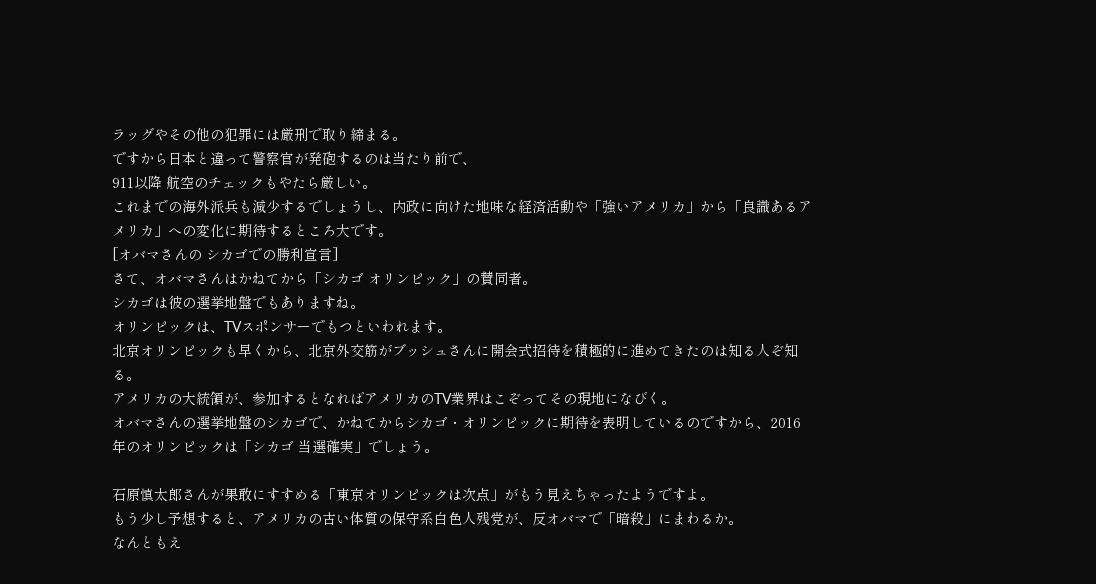ラッグやその他の犯罪には厳刑で取り締まる。
ですから日本と違って警察官が発砲するのは当たり前で、
911以降 航空のチェックもやたら厳しい。
これまでの海外派兵も減少するでしょうし、内政に向けた地味な経済活動や「強いアメリカ」から「良識あるアメリカ」への変化に期待するところ大です。
[オバマさんの シカゴでの勝利宣言]
さて、オバマさんはかねてから「シカゴ オリンピック」の賛同者。
シカゴは彼の選挙地盤でもありますね。
オリンピックは、TVスポンサーでもつといわれます。
北京オリンピックも早くから、北京外交筋がブッシュさんに開会式招待を積極的に進めてきたのは知る人ぞ知る。
アメリカの大統領が、参加するとなればアメリカのTV業界はこぞってその現地になびく。
オバマさんの選挙地盤のシカゴで、かねてからシカゴ・オリンピックに期待を表明しているのですから、2016年のオリンピックは「シカゴ 当選確実」でしょう。

石原慎太郎さんが果敢にすすめる「東京オリンピックは次点」がもう見えちゃったようですよ。
もう少し予想すると、アメリカの古い体質の保守系白色人残党が、反オバマで「暗殺」にまわるか。
なんともえ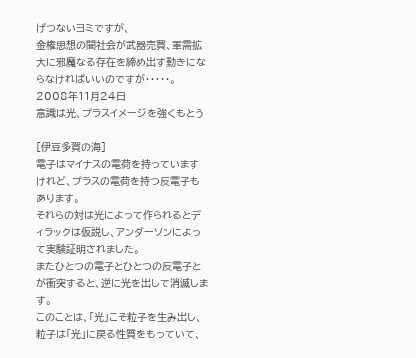げつないヨミですが、
金権思想の闇社会が武器売買、軍需拡大に邪魔なる存在を締め出す動きにならなければいいのですが・・・・・。
2008年11月24日
意識は光、プラスイメージを強くもとう

[伊豆多賀の海]
電子はマイナスの電荷を持っていますけれど、プラスの電荷を持つ反電子もあります。
それらの対は光によって作られるとディラックは仮説し、アンダーソンによって実験証明されました。
またひとつの電子とひとつの反電子とが衝突すると、逆に光を出して消滅します。
このことは、「光」こそ粒子を生み出し、粒子は「光」に戻る性質をもっていて、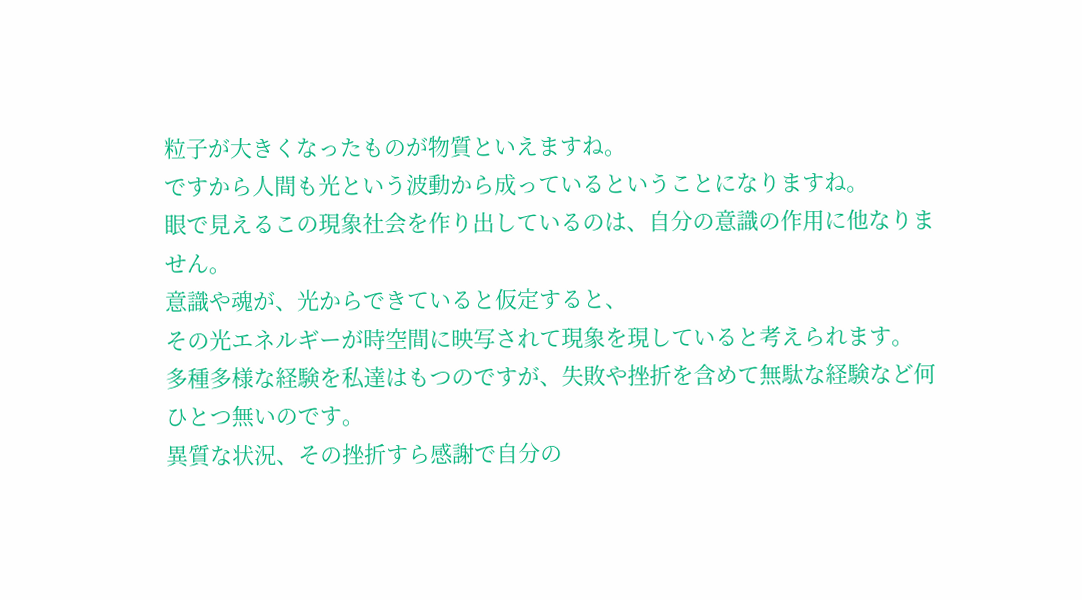粒子が大きくなったものが物質といえますね。
ですから人間も光という波動から成っているということになりますね。
眼で見えるこの現象社会を作り出しているのは、自分の意識の作用に他なりません。
意識や魂が、光からできていると仮定すると、
その光エネルギーが時空間に映写されて現象を現していると考えられます。
多種多様な経験を私達はもつのですが、失敗や挫折を含めて無駄な経験など何ひとつ無いのです。
異質な状況、その挫折すら感謝で自分の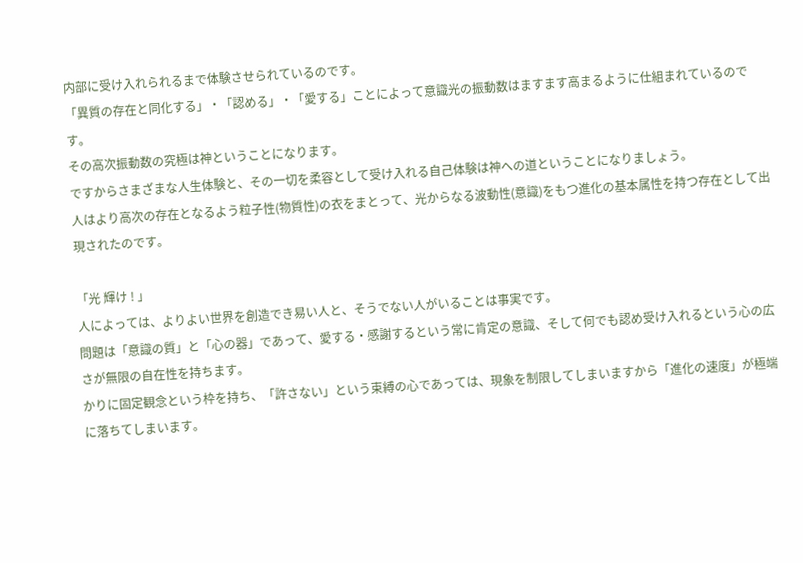内部に受け入れられるまで体験させられているのです。
「異質の存在と同化する」・「認める」・「愛する」ことによって意識光の振動数はますます高まるように仕組まれているのです。
その高次振動数の究極は神ということになります。
ですからさまざまな人生体験と、その一切を柔容として受け入れる自己体験は神への道ということになりましょう。
人はより高次の存在となるよう粒子性(物質性)の衣をまとって、光からなる波動性(意識)をもつ進化の基本属性を持つ存在として出現されたのです。

「光 輝け ! 」
人によっては、よりよい世界を創造でき易い人と、そうでない人がいることは事実です。
問題は「意識の質」と「心の器」であって、愛する・感謝するという常に肯定の意識、そして何でも認め受け入れるという心の広さが無限の自在性を持ちます。
かりに固定観念という枠を持ち、「許さない」という束縛の心であっては、現象を制限してしまいますから「進化の速度」が極端に落ちてしまいます。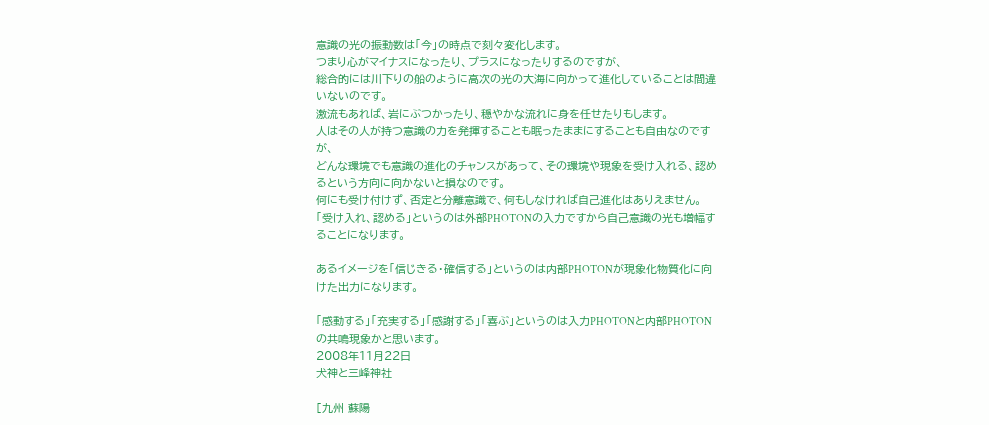意識の光の振動数は「今」の時点で刻々変化します。
つまり心がマイナスになったり、プラスになったりするのですが、
総合的には川下りの船のように高次の光の大海に向かって進化していることは間違いないのです。
激流もあれば、岩にぶつかったり、穏やかな流れに身を任せたりもします。
人はその人が持つ意識の力を発揮することも眠ったままにすることも自由なのですが、
どんな環境でも意識の進化のチャンスがあって、その環境や現象を受け入れる、認めるという方向に向かないと損なのです。
何にも受け付けず、否定と分離意識で、何もしなければ自己進化はありえません。
「受け入れ、認める」というのは外部PHOTONの入力ですから自己意識の光も増幅することになります。

あるイメージを「信じきる・確信する」というのは内部PHOTONが現象化物質化に向けた出力になります。

「感動する」「充実する」「感謝する」「喜ぶ」というのは入力PHOTONと内部PHOTONの共鳴現象かと思います。
2008年11月22日
犬神と三峰神社

[九州 蘇陽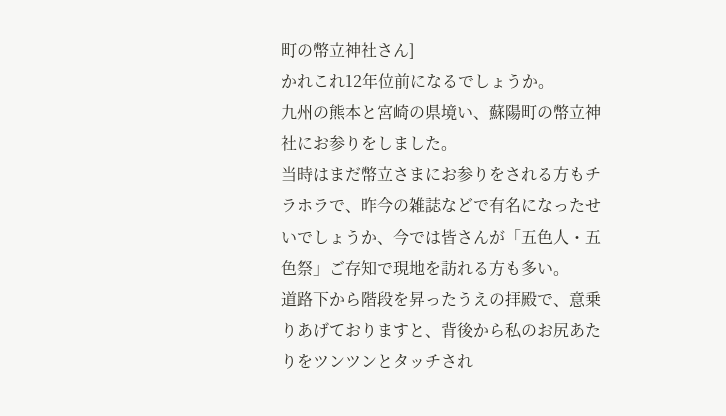町の幣立神社さん]
かれこれ12年位前になるでしょうか。
九州の熊本と宮崎の県境い、蘇陽町の幣立神社にお参りをしました。
当時はまだ幣立さまにお参りをされる方もチラホラで、昨今の雑誌などで有名になったせいでしょうか、今では皆さんが「五色人・五色祭」ご存知で現地を訪れる方も多い。
道路下から階段を昇ったうえの拝殿で、意乗りあげておりますと、背後から私のお尻あたりをツンツンとタッチされ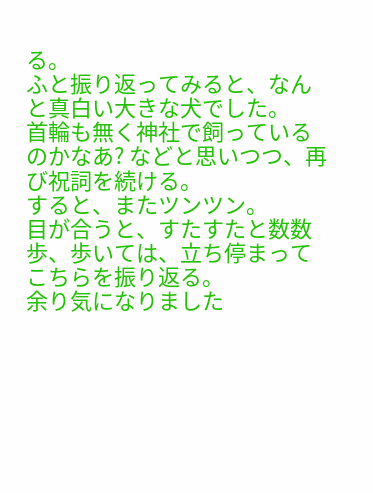る。
ふと振り返ってみると、なんと真白い大きな犬でした。
首輪も無く神社で飼っているのかなあ? などと思いつつ、再び祝詞を続ける。
すると、またツンツン。
目が合うと、すたすたと数数歩、歩いては、立ち停まってこちらを振り返る。
余り気になりました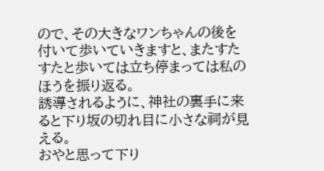ので、その大きなワンちゃんの後を付いて歩いていきますと、またすたすたと歩いては立ち停まっては私のほうを振り返る。
誘導されるように、神社の裏手に来ると下り坂の切れ目に小さな祠が見える。
おやと思って下り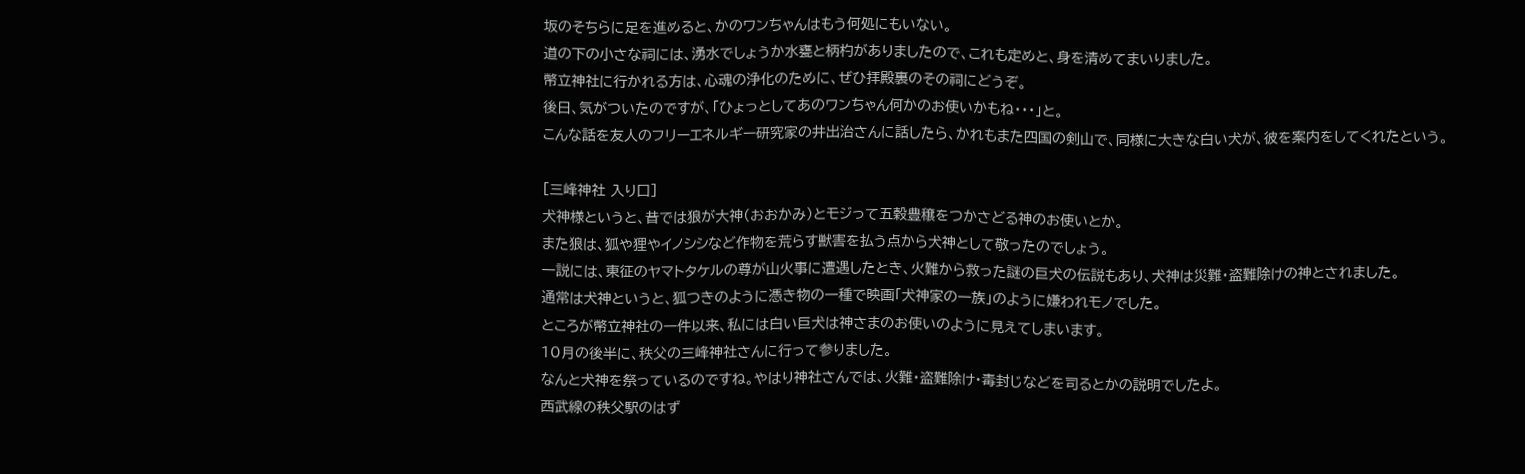坂のそちらに足を進めると、かのワンちゃんはもう何処にもいない。
道の下の小さな祠には、湧水でしょうか水甕と柄杓がありましたので、これも定めと、身を清めてまいりました。
幣立神社に行かれる方は、心魂の浄化のために、ぜひ拝殿裏のその祠にどうぞ。
後日、気がついたのですが、「ひょっとしてあのワンちゃん何かのお使いかもね・・・」と。
こんな話を友人のフリーエネルギー研究家の井出治さんに話したら、かれもまた四国の剣山で、同様に大きな白い犬が、彼を案内をしてくれたという。

[三峰神社 入り口]
犬神様というと、昔では狼が大神(おおかみ)とモジって五穀豊穣をつかさどる神のお使いとか。
また狼は、狐や狸やイノシシなど作物を荒らす獣害を払う点から犬神として敬ったのでしょう。
一説には、東征のヤマトタケルの尊が山火事に遭遇したとき、火難から救った謎の巨犬の伝説もあり、犬神は災難・盗難除けの神とされました。
通常は犬神というと、狐つきのように憑き物の一種で映画「犬神家の一族」のように嫌われモノでした。
ところが幣立神社の一件以来、私には白い巨犬は神さまのお使いのように見えてしまいます。
10月の後半に、秩父の三峰神社さんに行って参りました。
なんと犬神を祭っているのですね。やはり神社さんでは、火難・盗難除け・毒封じなどを司るとかの説明でしたよ。
西武線の秩父駅のはず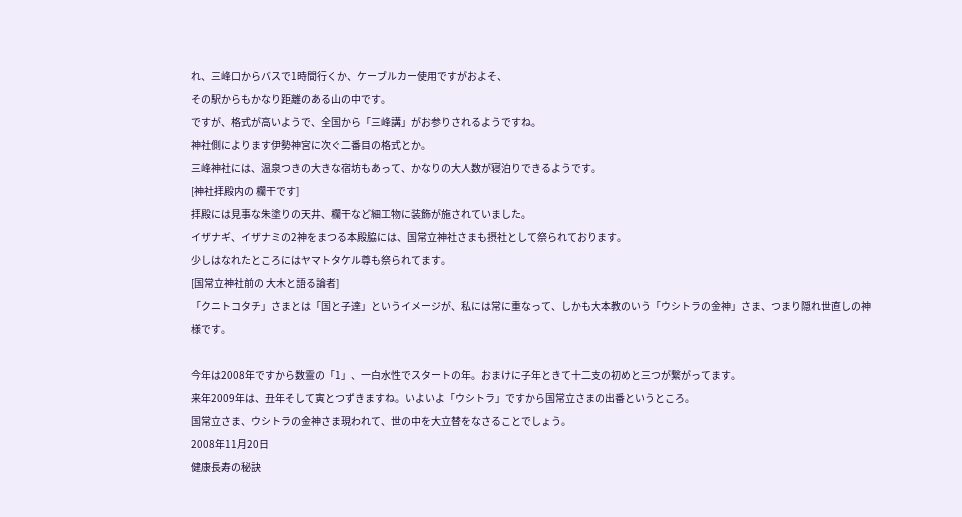れ、三峰口からバスで1時間行くか、ケーブルカー使用ですがおよそ、
その駅からもかなり距離のある山の中です。
ですが、格式が高いようで、全国から「三峰講」がお参りされるようですね。
神社側によります伊勢神宮に次ぐ二番目の格式とか。
三峰神社には、温泉つきの大きな宿坊もあって、かなりの大人数が寝泊りできるようです。
[神社拝殿内の 欄干です]
拝殿には見事な朱塗りの天井、欄干など細工物に装飾が施されていました。
イザナギ、イザナミの2神をまつる本殿脇には、国常立神社さまも摂社として祭られております。
少しはなれたところにはヤマトタケル尊も祭られてます。
[国常立神社前の 大木と語る論者]
「クニトコタチ」さまとは「国と子達」というイメージが、私には常に重なって、しかも大本教のいう「ウシトラの金神」さま、つまり隠れ世直しの神様です。

今年は2008年ですから数霊の「1」、一白水性でスタートの年。おまけに子年ときて十二支の初めと三つが繋がってます。
来年2009年は、丑年そして寅とつずきますね。いよいよ「ウシトラ」ですから国常立さまの出番というところ。
国常立さま、ウシトラの金神さま現われて、世の中を大立替をなさることでしょう。
2008年11月20日
健康長寿の秘訣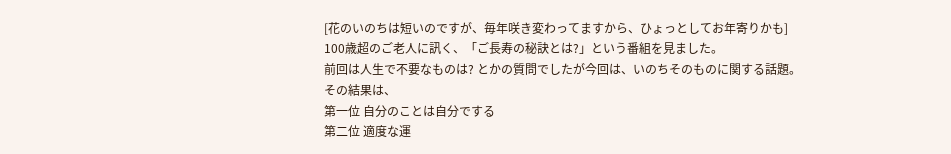[花のいのちは短いのですが、毎年咲き変わってますから、ひょっとしてお年寄りかも]
100歳超のご老人に訊く、「ご長寿の秘訣とは?」という番組を見ました。
前回は人生で不要なものは? とかの質問でしたが今回は、いのちそのものに関する話題。
その結果は、
第一位 自分のことは自分でする
第二位 適度な運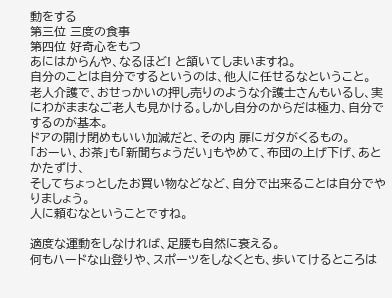動をする
第三位 三度の食事
第四位 好奇心をもつ
あにはからんや、なるほど! と頷いてしまいますね。
自分のことは自分でするというのは、他人に任せるなということ。
老人介護で、おせっかいの押し売りのような介護士さんもいるし、実にわがままなご老人も見かける。しかし自分のからだは極力、自分でするのが基本。
ドアの開け閉めもいい加減だと、その内 扉にガタがくるもの。
「おーい、お茶」も「新聞ちょうだい」もやめて、布団の上げ下げ、あとかたずけ、
そしてちょっとしたお買い物などなど、自分で出来ることは自分でやりましょう。
人に頼むなということですね。

適度な運動をしなければ、足腰も自然に衰える。
何もハードな山登りや、スポーツをしなくとも、歩いてけるところは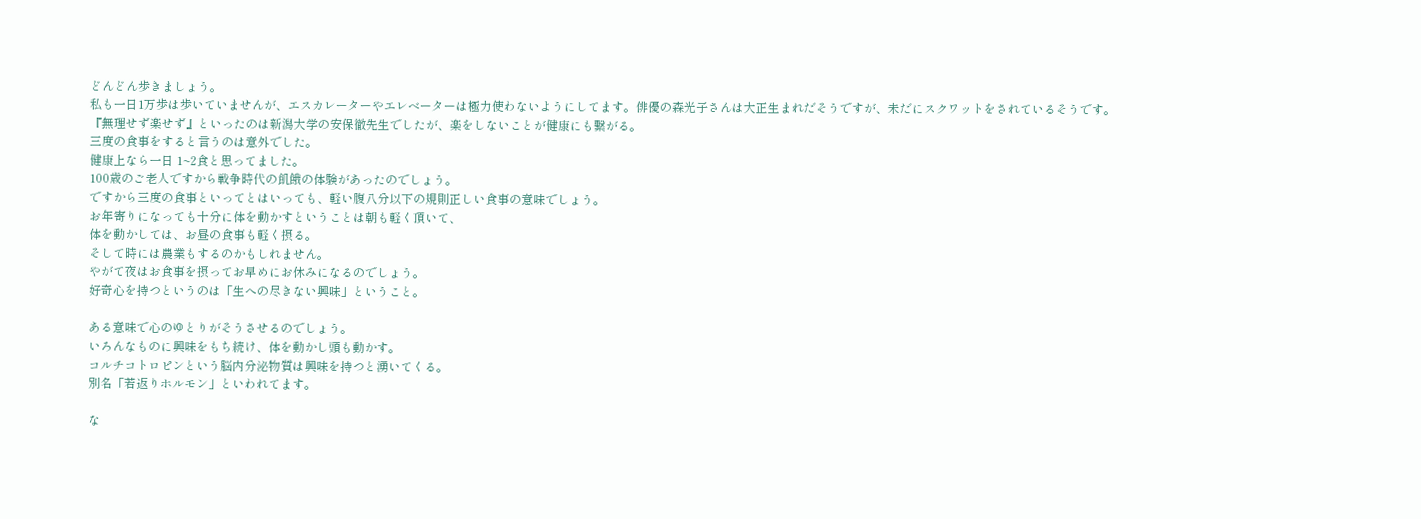どんどん歩きましょう。
私も一日1万歩は歩いていませんが、エスカレーターやエレベーターは極力使わないようにしてます。俳優の森光子さんは大正生まれだそうですが、未だにスクワットをされているそうです。
『無理せず楽せず』といったのは新潟大学の安保徹先生でしたが、楽をしないことが健康にも繋がる。
三度の食事をすると言うのは意外でした。
健康上なら一日 1~2食と思ってました。
100歳のご老人ですから戦争時代の飢餓の体験があったのでしょう。
ですから三度の食事といってとはいっても、軽い腹八分以下の規則正しい食事の意味でしょう。
お年寄りになっても十分に体を動かすということは朝も軽く頂いて、
体を動かしては、お昼の食事も軽く摂る。
そして時には農業もするのかもしれません。
やがて夜はお食事を摂ってお早めにお休みになるのでしょう。
好奇心を持つというのは「生への尽きない興味」ということ。

ある意味で心のゆとりがそうさせるのでしょう。
いろんなものに興味をもち続け、体を動かし頭も動かす。
コルチコトロピンという脳内分泌物質は興味を持つと湧いてくる。
別名「若返りホルモン」といわれてます。

な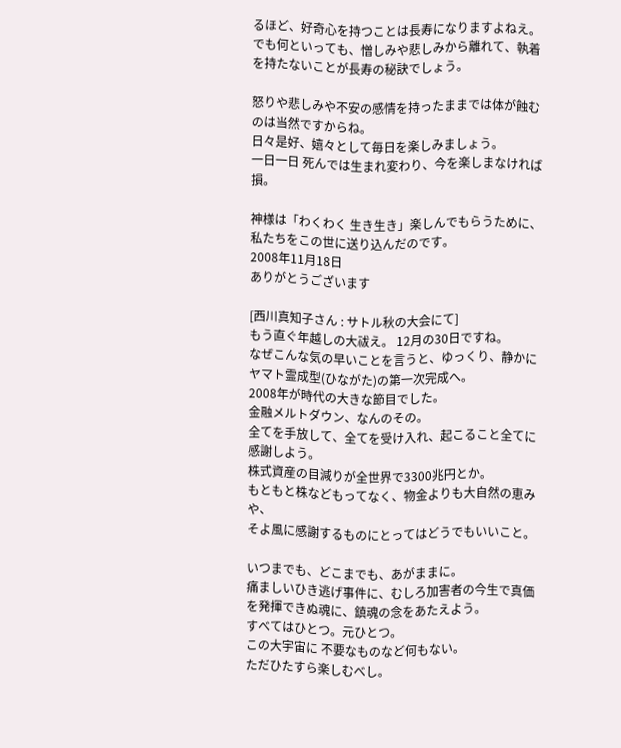るほど、好奇心を持つことは長寿になりますよねえ。
でも何といっても、憎しみや悲しみから離れて、執着を持たないことが長寿の秘訣でしょう。

怒りや悲しみや不安の感情を持ったままでは体が蝕むのは当然ですからね。
日々是好、嬉々として毎日を楽しみましょう。
一日一日 死んでは生まれ変わり、今を楽しまなければ損。

神様は「わくわく 生き生き」楽しんでもらうために、私たちをこの世に送り込んだのです。
2008年11月18日
ありがとうございます

[西川真知子さん : サトル秋の大会にて]
もう直ぐ年越しの大祓え。 12月の30日ですね。
なぜこんな気の早いことを言うと、ゆっくり、静かにヤマト霊成型(ひながた)の第一次完成へ。
2008年が時代の大きな節目でした。
金融メルトダウン、なんのその。
全てを手放して、全てを受け入れ、起こること全てに感謝しよう。
株式資産の目減りが全世界で3300兆円とか。
もともと株などもってなく、物金よりも大自然の恵みや、
そよ風に感謝するものにとってはどうでもいいこと。

いつまでも、どこまでも、あがままに。
痛ましいひき逃げ事件に、むしろ加害者の今生で真価を発揮できぬ魂に、鎮魂の念をあたえよう。
すべてはひとつ。元ひとつ。
この大宇宙に 不要なものなど何もない。
ただひたすら楽しむべし。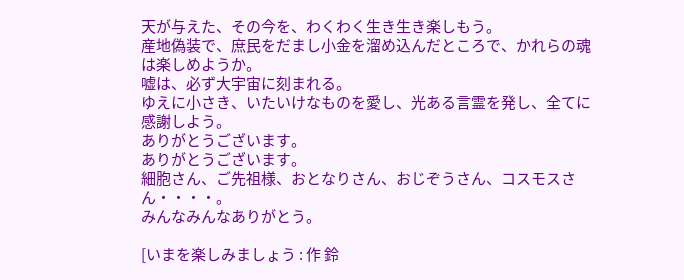天が与えた、その今を、わくわく生き生き楽しもう。
産地偽装で、庶民をだまし小金を溜め込んだところで、かれらの魂は楽しめようか。
嘘は、必ず大宇宙に刻まれる。
ゆえに小さき、いたいけなものを愛し、光ある言霊を発し、全てに感謝しよう。
ありがとうございます。
ありがとうございます。
細胞さん、ご先祖様、おとなりさん、おじぞうさん、コスモスさん・・・・。
みんなみんなありがとう。

[いまを楽しみましょう : 作 鈴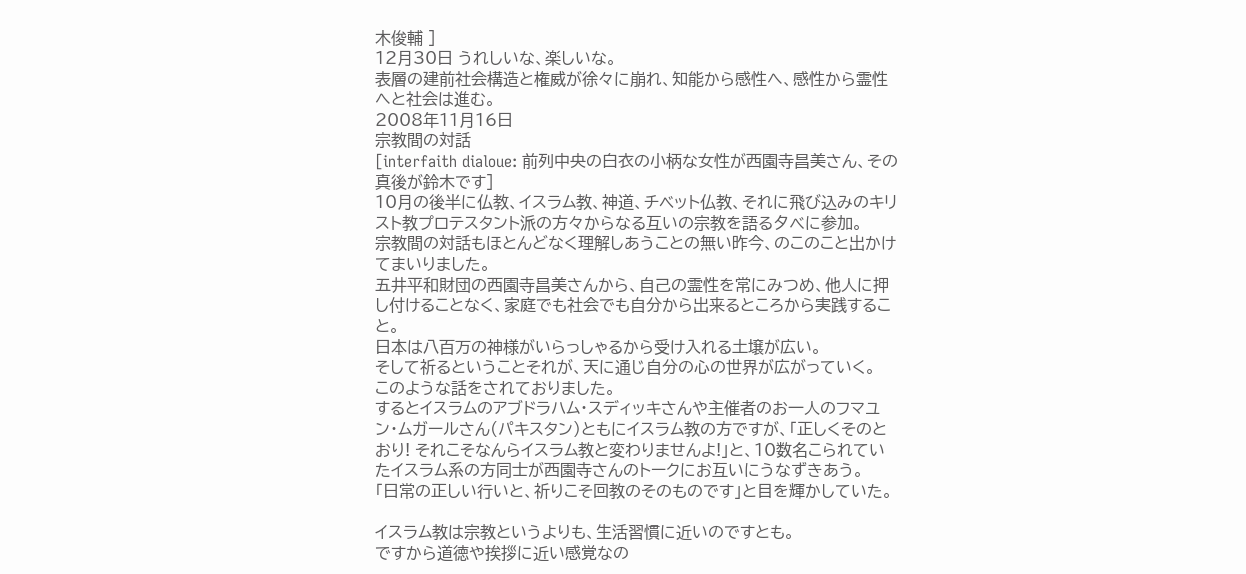木俊輔 ]
12月30日 うれしいな、楽しいな。
表層の建前社会構造と権威が徐々に崩れ、知能から感性へ、感性から霊性へと社会は進む。
2008年11月16日
宗教間の対話
[interfaith dialoue: 前列中央の白衣の小柄な女性が西園寺昌美さん、その真後が鈴木です]
10月の後半に仏教、イスラム教、神道、チベット仏教、それに飛び込みのキリスト教プロテスタント派の方々からなる互いの宗教を語る夕べに参加。
宗教間の対話もほとんどなく理解しあうことの無い昨今、のこのこと出かけてまいりました。
五井平和財団の西園寺昌美さんから、自己の霊性を常にみつめ、他人に押し付けることなく、家庭でも社会でも自分から出来るところから実践すること。
日本は八百万の神様がいらっしゃるから受け入れる土壌が広い。
そして祈るということそれが、天に通じ自分の心の世界が広がっていく。
このような話をされておりました。
するとイスラムのアブドラハム・スディッキさんや主催者のお一人のフマユン・ムガールさん(パキスタン)ともにイスラム教の方ですが、「正しくそのとおり! それこそなんらイスラム教と変わりませんよ!」と、10数名こられていたイスラム系の方同士が西園寺さんのトークにお互いにうなずきあう。
「日常の正しい行いと、祈りこそ回教のそのものです」と目を輝かしていた。

イスラム教は宗教というよりも、生活習慣に近いのですとも。
ですから道徳や挨拶に近い感覚なの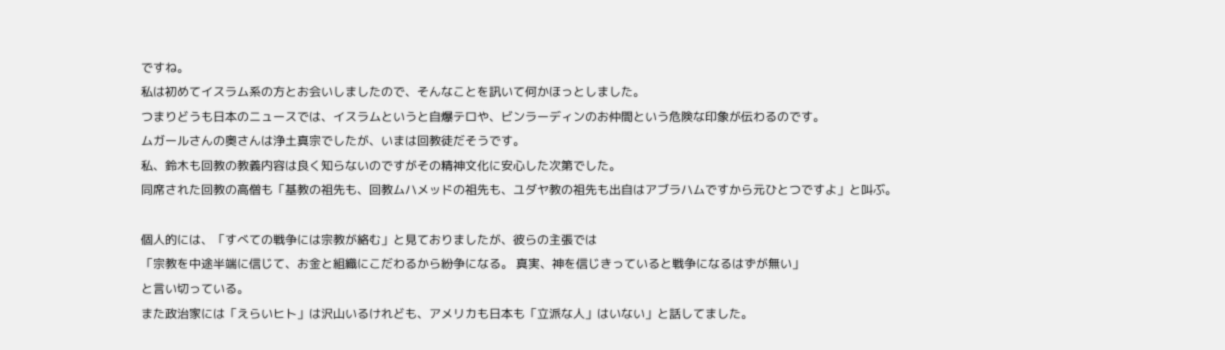ですね。
私は初めてイスラム系の方とお会いしましたので、そんなことを訊いて何かほっとしました。
つまりどうも日本のニュースでは、イスラムというと自爆テロや、ビンラーディンのお仲間という危険な印象が伝わるのです。
ムガールさんの奥さんは浄土真宗でしたが、いまは回教徒だそうです。
私、鈴木も回教の教義内容は良く知らないのですがその精神文化に安心した次第でした。
同席された回教の高僧も「基教の祖先も、回教ムハメッドの祖先も、ユダヤ教の祖先も出自はアブラハムですから元ひとつですよ」と叫ぶ。

個人的には、「すべての戦争には宗教が絡む」と見ておりましたが、彼らの主張では
「宗教を中途半端に信じて、お金と組織にこだわるから紛争になる。 真実、神を信じきっていると戦争になるはずが無い」
と言い切っている。
また政治家には「えらいヒト」は沢山いるけれども、アメリカも日本も「立派な人」はいない」と話してました。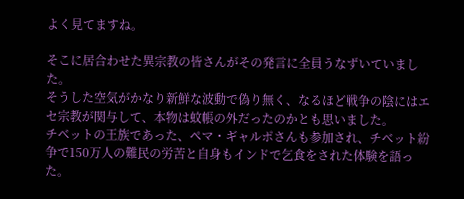よく見てますね。

そこに居合わせた異宗教の皆さんがその発言に全員うなずいていました。
そうした空気がかなり新鮮な波動で偽り無く、なるほど戦争の陰にはエセ宗教が関与して、本物は蚊帳の外だったのかとも思いました。
チベットの王族であった、ペマ・ギャルポさんも参加され、チベット紛争で150万人の難民の労苦と自身もインドで乞食をされた体験を語った。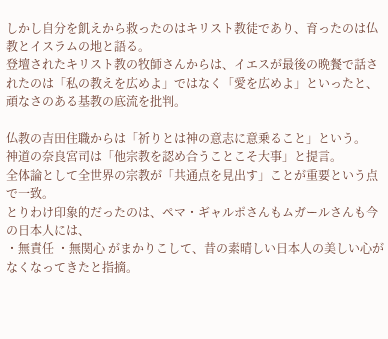しかし自分を飢えから救ったのはキリスト教徒であり、育ったのは仏教とイスラムの地と語る。
登壇されたキリスト教の牧師さんからは、イエスが最後の晩餐で話されたのは「私の教えを広めよ」ではなく「愛を広めよ」といったと、頑なさのある基教の底流を批判。

仏教の吉田住職からは「祈りとは神の意志に意乗ること」という。
神道の奈良宮司は「他宗教を認め合うことこそ大事」と提言。
全体論として全世界の宗教が「共通点を見出す」ことが重要という点で一致。
とりわけ印象的だったのは、ペマ・ギャルポさんもムガールさんも今の日本人には、
・無責任 ・無関心 がまかりこして、昔の素晴しい日本人の美しい心がなくなってきたと指摘。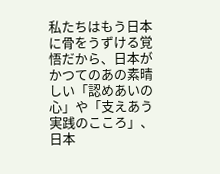私たちはもう日本に骨をうずける覚悟だから、日本がかつてのあの素晴しい「認めあいの心」や「支えあう実践のこころ」、日本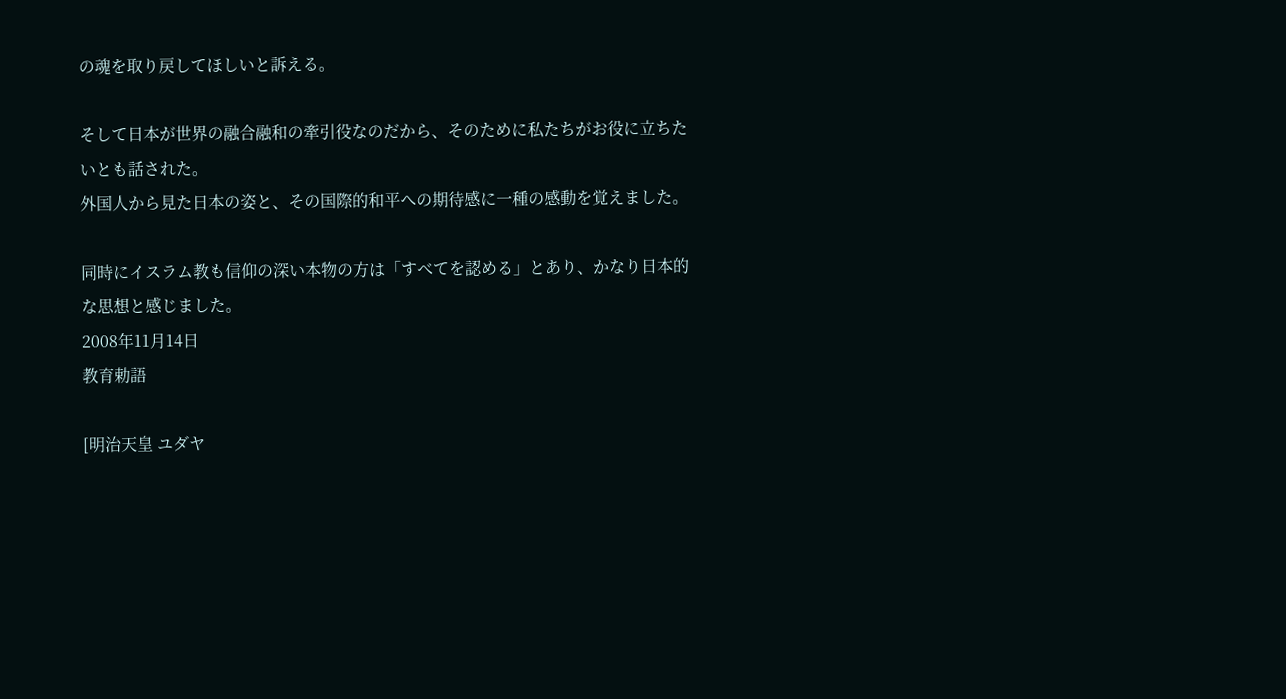の魂を取り戻してほしいと訴える。

そして日本が世界の融合融和の牽引役なのだから、そのために私たちがお役に立ちたいとも話された。
外国人から見た日本の姿と、その国際的和平への期待感に一種の感動を覚えました。

同時にイスラム教も信仰の深い本物の方は「すべてを認める」とあり、かなり日本的な思想と感じました。
2008年11月14日
教育勅語

[明治天皇 ユダヤ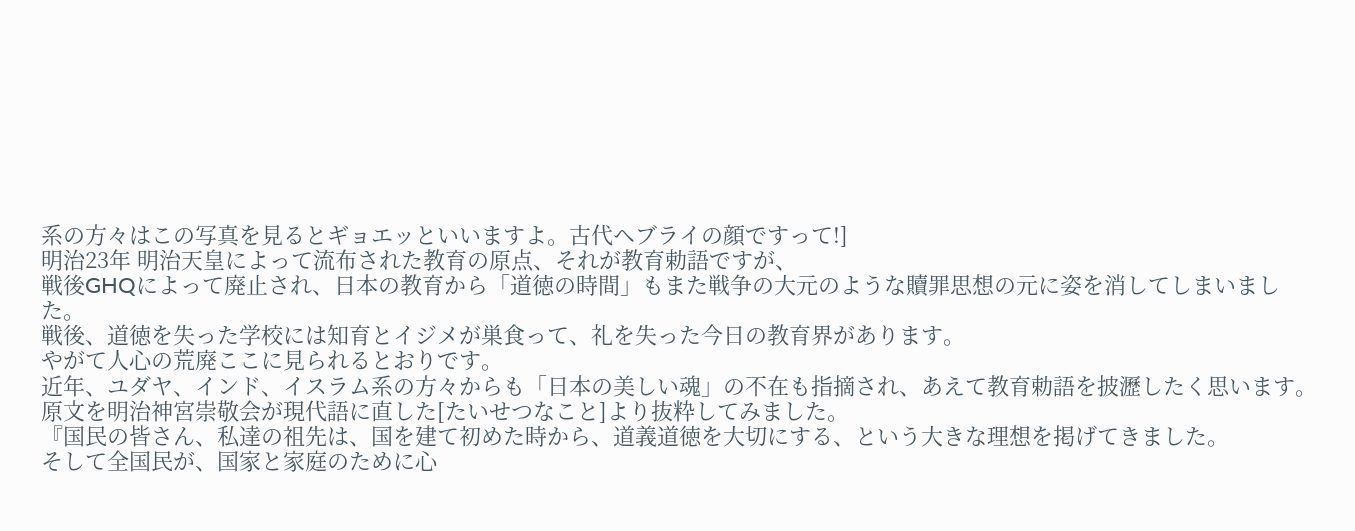系の方々はこの写真を見るとギョエッといいますよ。古代ヘブライの顔ですって!]
明治23年 明治天皇によって流布された教育の原点、それが教育勅語ですが、
戦後GHQによって廃止され、日本の教育から「道徳の時間」もまた戦争の大元のような贖罪思想の元に姿を消してしまいました。
戦後、道徳を失った学校には知育とイジメが巣食って、礼を失った今日の教育界があります。
やがて人心の荒廃ここに見られるとおりです。
近年、ユダヤ、インド、イスラム系の方々からも「日本の美しい魂」の不在も指摘され、あえて教育勅語を披瀝したく思います。
原文を明治神宮崇敬会が現代語に直した[たいせつなこと]より抜粋してみました。
『国民の皆さん、私達の祖先は、国を建て初めた時から、道義道徳を大切にする、という大きな理想を掲げてきました。
そして全国民が、国家と家庭のために心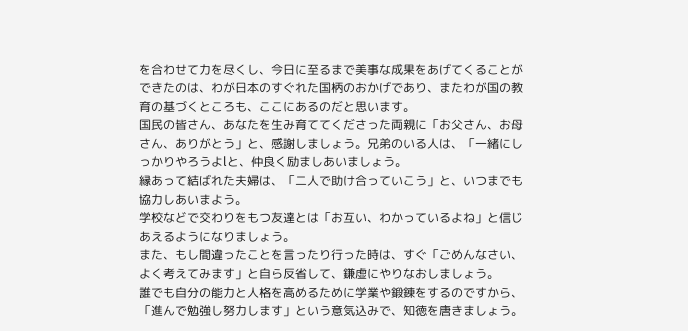を合わせて力を尽くし、今日に至るまで美事な成果をあげてくることができたのは、わが日本のすぐれた国柄のおかげであり、またわが国の教育の基づくところも、ここにあるのだと思います。
国民の皆さん、あなたを生み育ててくださった両親に「お父さん、お母さん、ありがとう」と、感謝しましょう。兄弟のいる人は、「一緒にしっかりやろうよlと、仲良く励ましあいましょう。
縁あって結ばれた夫婦は、「二人で助け合っていこう」と、いつまでも協力しあいまよう。
学校などで交わりをもつ友達とは「お互い、わかっているよね」と信じあえるようになりましょう。
また、もし間違ったことを言ったり行った時は、すぐ「ごめんなさい、よく考えてみます」と自ら反省して、鎌虚にやりなおしましょう。
誰でも自分の能力と人格を高めるために学業や鍛錬をするのですから、「進んで勉強し努力します」という意気込みで、知徳を唐きましょう。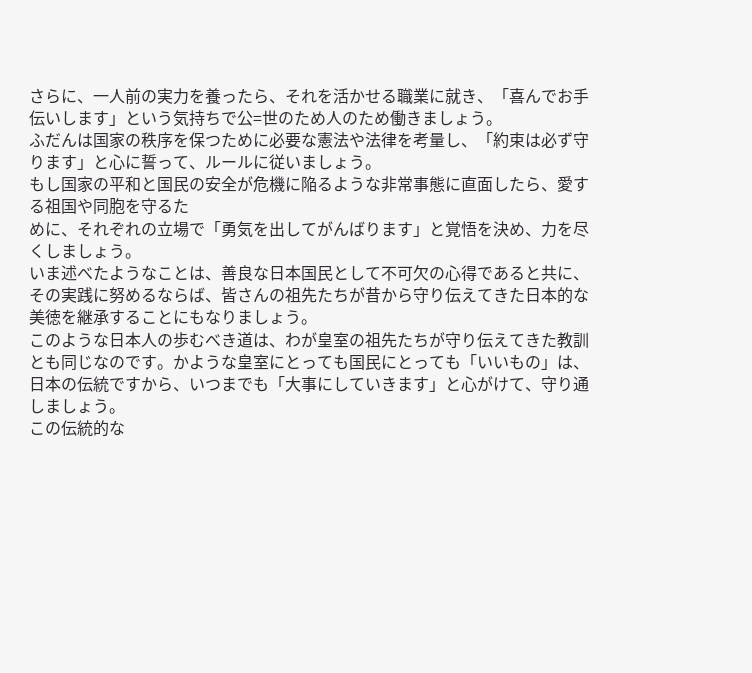さらに、一人前の実力を養ったら、それを活かせる職業に就き、「喜んでお手伝いします」という気持ちで公=世のため人のため働きましょう。
ふだんは国家の秩序を保つために必要な憲法や法律を考量し、「約束は必ず守ります」と心に誓って、ルールに従いましょう。
もし国家の平和と国民の安全が危機に陥るような非常事態に直面したら、愛する祖国や同胞を守るた
めに、それぞれの立場で「勇気を出してがんばります」と覚悟を決め、力を尽くしましょう。
いま述べたようなことは、善良な日本国民として不可欠の心得であると共に、その実践に努めるならば、皆さんの祖先たちが昔から守り伝えてきた日本的な美徳を継承することにもなりましょう。
このような日本人の歩むべき道は、わが皇室の祖先たちが守り伝えてきた教訓とも同じなのです。かような皇室にとっても国民にとっても「いいもの」は、日本の伝統ですから、いつまでも「大事にしていきます」と心がけて、守り通しましょう。
この伝統的な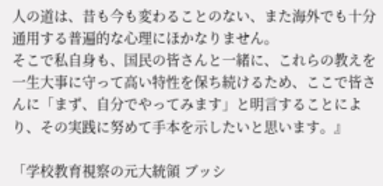人の道は、昔も今も変わることのない、また海外でも十分通用する普遍的な心理にほかなりません。
そこで私自身も、国民の皆さんと一緒に、これらの教えを一生大事に守って高い特性を保ち続けるため、ここで皆さんに「まず、自分でやってみます」と明言することにより、その実践に努めて手本を示したいと思います。』

「学校教育視察の元大統領 ブッシ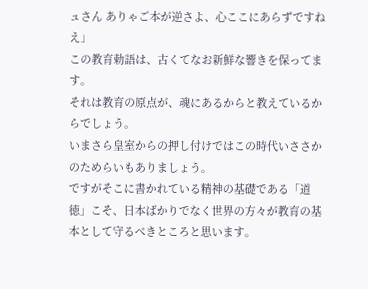ュさん ありゃご本が逆さよ、心ここにあらずですねえ」
この教育勅語は、古くてなお新鮮な響きを保ってます。
それは教育の原点が、魂にあるからと教えているからでしょう。
いまさら皇室からの押し付けではこの時代いささかのためらいもありましょう。
ですがそこに書かれている精神の基礎である「道徳」こそ、日本ばかりでなく世界の方々が教育の基本として守るべきところと思います。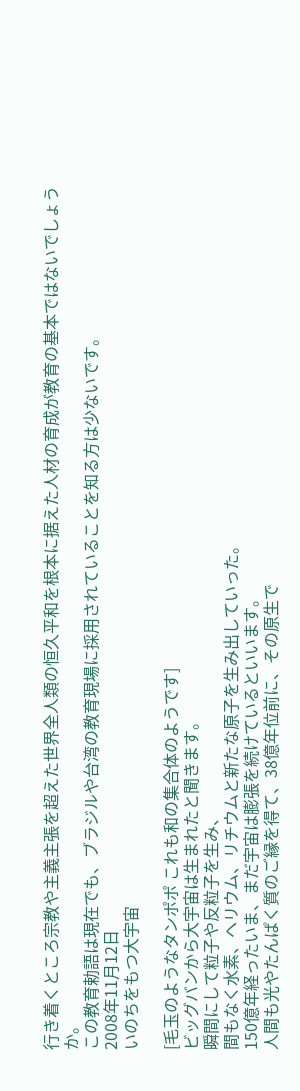行き着くところ宗教や主義主張を超えた世界全人類の恒久平和を根本に据えた人材の育成が教育の基本ではないでしょうか。
この教育勅語は現在でも、ブラジルや台湾の教育現場に採用されていることを知る方は少ないです。
2008年11月12日
いのちをもつ大宇宙

[毛玉のようなタンポポ これも和の集合体のようです]
ビッグバンから大宇宙は生まれたと聞きます。
瞬間にして粒子や反粒子を生み、
間もなく水素、ヘリウム、リチウムと新たな原子を生み出していった。
150億年経ったいま、まだ宇宙は膨張を続けているといいます。
人間も光やたんぱく質のご縁を得て、38億年位前に、その原生で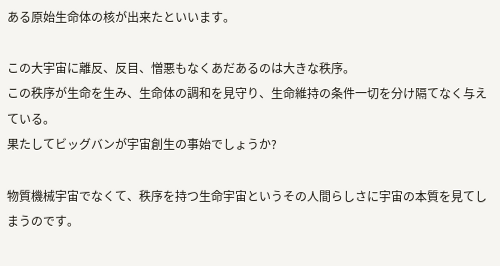ある原始生命体の核が出来たといいます。

この大宇宙に離反、反目、憎悪もなくあだあるのは大きな秩序。
この秩序が生命を生み、生命体の調和を見守り、生命維持の条件一切を分け隔てなく与えている。
果たしてビッグバンが宇宙創生の事始でしょうか?

物質機械宇宙でなくて、秩序を持つ生命宇宙というその人間らしさに宇宙の本質を見てしまうのです。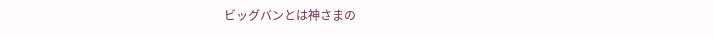ビッグバンとは神さまの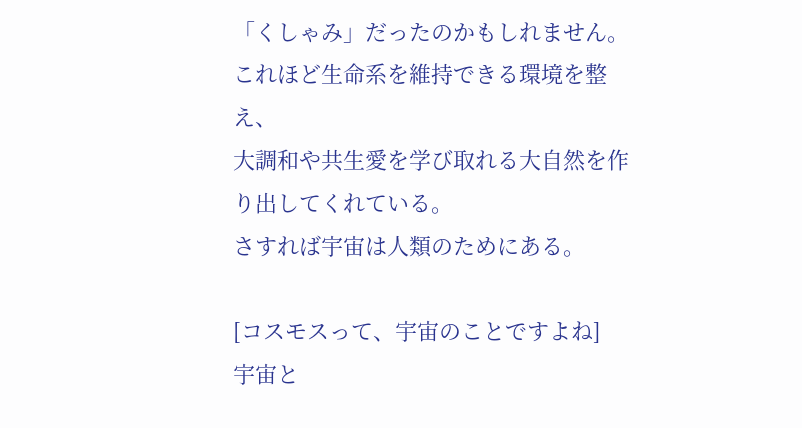「くしゃみ」だったのかもしれません。
これほど生命系を維持できる環境を整え、
大調和や共生愛を学び取れる大自然を作り出してくれている。
さすれば宇宙は人類のためにある。

[コスモスって、宇宙のことですよね]
宇宙と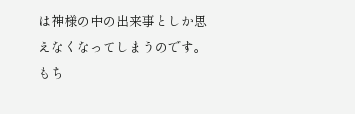は神様の中の出来事としか思えなくなってしまうのです。
もち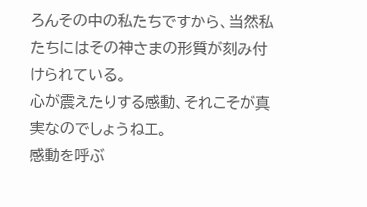ろんその中の私たちですから、当然私たちにはその神さまの形質が刻み付けられている。
心が震えたりする感動、それこそが真実なのでしょうねエ。
感動を呼ぶ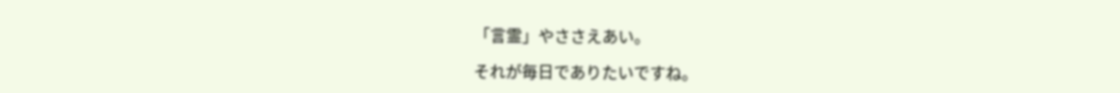「言霊」やささえあい。

それが毎日でありたいですね。